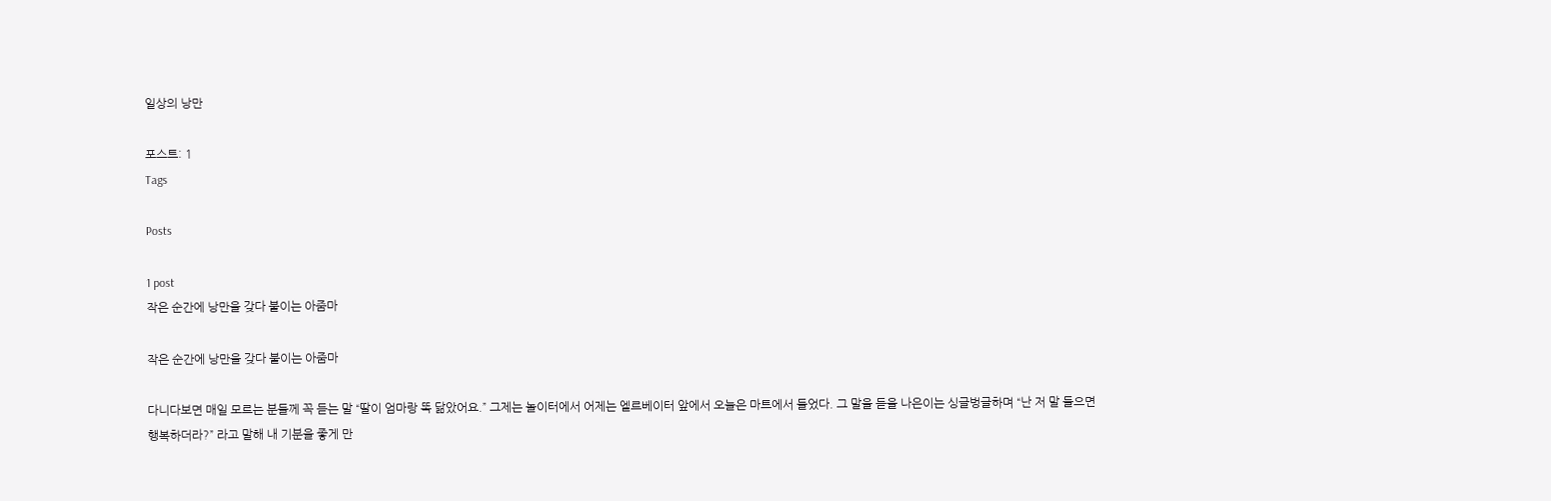일상의 낭만

포스트: 1
Tags

Posts

1 post
작은 순간에 낭만을 갖다 붙이는 아줌마

작은 순간에 낭만을 갖다 붙이는 아줌마

다니다보면 매일 모르는 분들께 꼭 듣는 말 “딸이 엄마랑 똑 닮았어요.” 그제는 놀이터에서 어제는 엘르베이터 앞에서 오늘은 마트에서 들었다. 그 말을 듣을 나은이는 싱글벙글하며 “난 저 말 들으면 행복하더라?” 라고 말해 내 기분을 좋게 만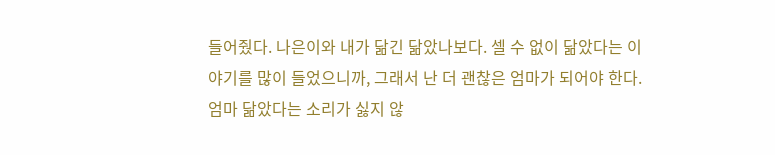들어줬다. 나은이와 내가 닮긴 닮았나보다. 셀 수 없이 닮았다는 이야기를 많이 들었으니까, 그래서 난 더 괜찮은 엄마가 되어야 한다. 엄마 닮았다는 소리가 싫지 않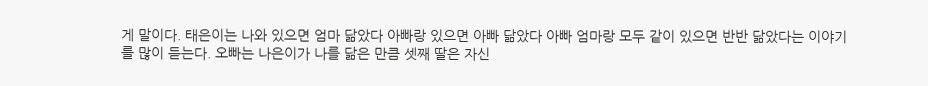게 말이다. 태은이는 나와 있으면 엄마 닮았다 아빠랑 있으면 아빠 닮았다 아빠 엄마랑 모두 같이 있으면 반반 닮았다는 이야기를 많이 듣는다. 오빠는 나은이가 나를 닮은 만큼 셋째 딸은 자신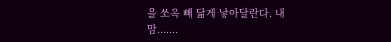을 쏘옥 빼 닮게 낳아달란다. 내 맘.......